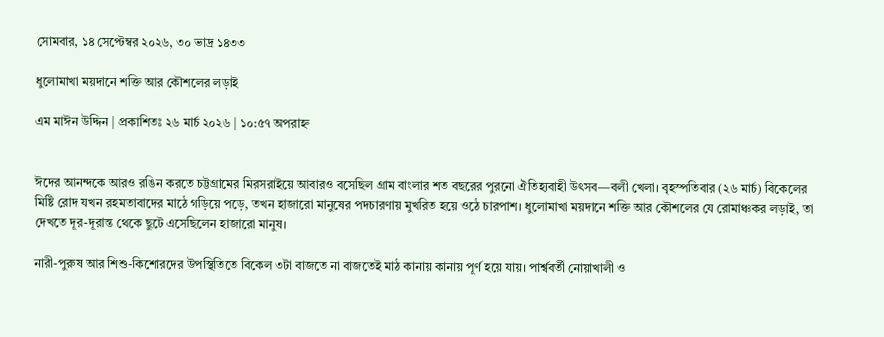সোমবার, ১৪ সেপ্টেম্বর ২০২৬, ৩০ ভাদ্র ১৪৩৩

ধুলোমাখা ময়দানে শক্তি আর কৌশলের লড়াই

এম মাঈন উদ্দিন | প্রকাশিতঃ ২৬ মার্চ ২০২৬ | ১০:৫৭ অপরাহ্ন


ঈদের আনন্দকে আরও রঙিন করতে চট্টগ্রামের মিরসরাইয়ে আবারও বসেছিল গ্রাম বাংলার শত বছরের পুরনো ঐতিহ্যবাহী উৎসব—বলী খেলা। বৃহস্পতিবার (২৬ মার্চ) বিকেলের মিষ্টি রোদ যখন রহমতাবাদের মাঠে গড়িয়ে পড়ে, তখন হাজারো মানুষের পদচারণায় মুখরিত হয়ে ওঠে চারপাশ। ধুলোমাখা ময়দানে শক্তি আর কৌশলের যে রোমাঞ্চকর লড়াই, তা দেখতে দূর-দূরান্ত থেকে ছুটে এসেছিলেন হাজারো মানুষ।

নারী-পুরুষ আর শিশু-কিশোরদের উপস্থিতিতে বিকেল ৩টা বাজতে না বাজতেই মাঠ কানায় কানায় পূর্ণ হয়ে যায়। পার্শ্ববর্তী নোয়াখালী ও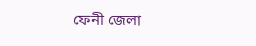ফেনী জেলা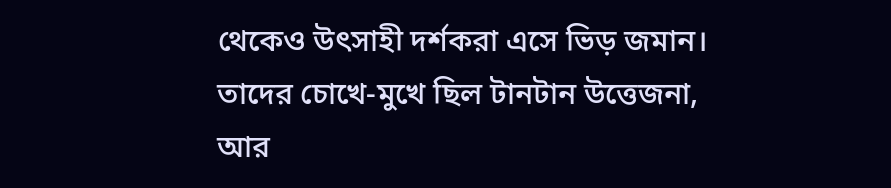থেকেও উৎসাহী দর্শকরা এসে ভিড় জমান। তাদের চোখে-মুখে ছিল টানটান উত্তেজনা, আর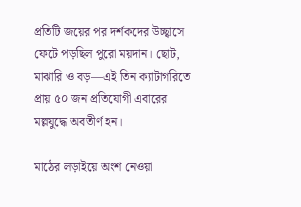প্রতিটি জয়ের পর দর্শকদের উচ্ছ্বাসে ফেটে পড়ছিল পুরো ময়দান। ছোট, মাঝারি ও বড়—এই তিন ক্যাটাগরিতে প্রায় ৫০ জন প্রতিযোগী এবারের মল্লযুদ্ধে অবতীর্ণ হন।

মাঠের লড়াইয়ে অংশ নেওয়া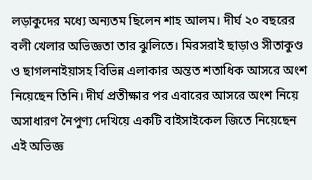লড়াকুদের মধ্যে অন্যতম ছিলেন শাহ আলম। দীর্ঘ ২০ বছরের বলী খেলার অভিজ্ঞতা তার ঝুলিতে। মিরসরাই ছাড়াও সীতাকুণ্ড ও ছাগলনাইয়াসহ বিভিন্ন এলাকার অন্তত শতাধিক আসরে অংশ নিয়েছেন তিনি। দীর্ঘ প্রতীক্ষার পর এবারের আসরে অংশ নিয়ে অসাধারণ নৈপুণ্য দেখিয়ে একটি বাইসাইকেল জিতে নিয়েছেন এই অভিজ্ঞ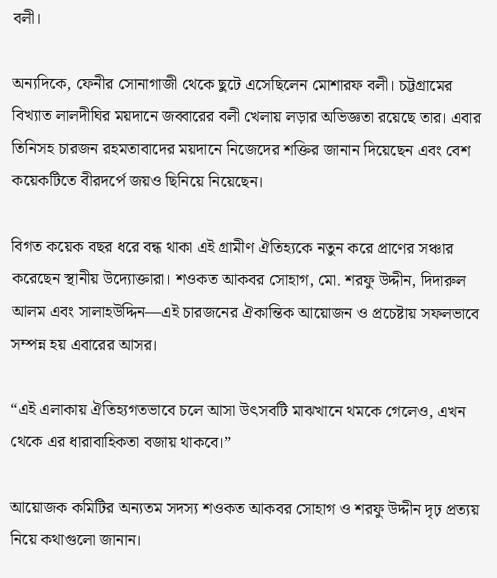বলী।

অন্যদিকে, ফেনীর সোনাগাজী থেকে ছুটে এসেছিলেন মোশারফ বলী। চট্টগ্রামের বিখ্যাত লালদীঘির ময়দানে জব্বারের বলী খেলায় লড়ার অভিজ্ঞতা রয়েছে তার। এবার তিনিসহ চারজন রহমতাবাদের ময়দানে নিজেদের শক্তির জানান দিয়েছেন এবং বেশ কয়েকটিতে বীরদর্পে জয়ও ছিনিয়ে নিয়েছেন।

বিগত কয়েক বছর ধরে বন্ধ থাকা এই গ্রামীণ ঐতিহ্যকে নতুন করে প্রাণের সঞ্চার করেছেন স্থানীয় উদ্যোক্তারা। শওকত আকবর সোহাগ, মো. শরফু উদ্দীন, দিদারুল আলম এবং সালাহউদ্দিন—এই চারজনের ঐকান্তিক আয়োজন ও প্রচেষ্টায় সফলভাবে সম্পন্ন হয় এবারের আসর।

“এই এলাকায় ঐতিহ্যগতভাবে চলে আসা উৎসবটি মাঝখানে থমকে গেলেও, এখন থেকে এর ধারাবাহিকতা বজায় থাকবে।”

আয়োজক কমিটির অন্যতম সদস্য শওকত আকবর সোহাগ ও শরফু উদ্দীন দৃঢ় প্রত্যয় নিয়ে কথাগুলো জানান।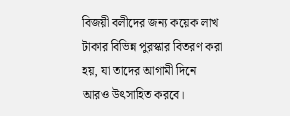বিজয়ী বলীদের জন্য কয়েক লাখ টাকার বিভিন্ন পুরস্কার বিতরণ করা হয়, যা তাদের আগামী দিনে আরও উৎসাহিত করবে।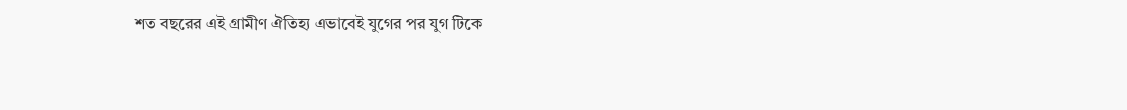শত বছরের এই গ্রামীণ ঐতিহ্য এভাবেই যুগের পর যুগ টিকে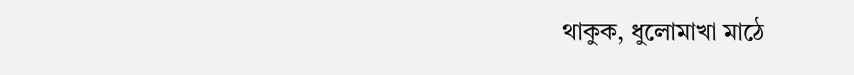থাকুক, ধুলোমাখা মাঠে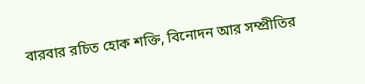বারবার রচিত হোক শক্তি, বিনোদন আর সম্প্রীতির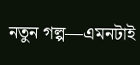নতুন গল্প—এমনটাই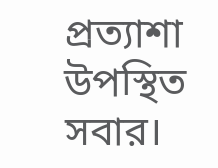প্রত্যাশা উপস্থিত সবার।